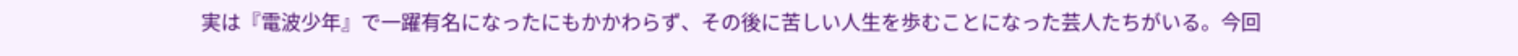実は『電波少年』で一躍有名になったにもかかわらず、その後に苦しい人生を歩むことになった芸人たちがいる。今回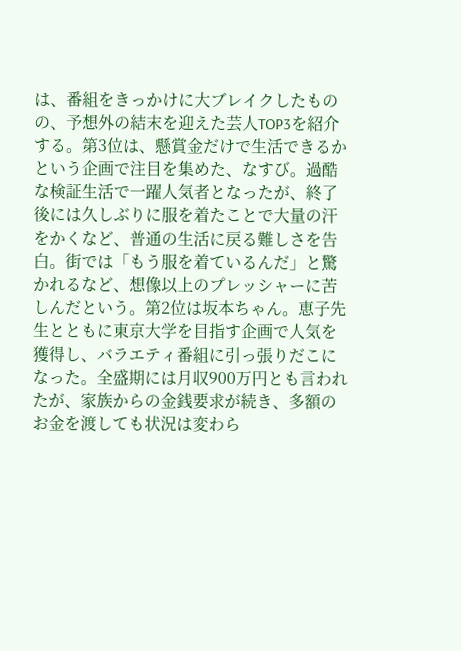は、番組をきっかけに大ブレイクしたものの、予想外の結末を迎えた芸人TOP3を紹介する。第3位は、懸賞金だけで生活できるかという企画で注目を集めた、なすび。過酷な検証生活で一躍人気者となったが、終了後には久しぶりに服を着たことで大量の汗をかくなど、普通の生活に戻る難しさを告白。街では「もう服を着ているんだ」と驚かれるなど、想像以上のプレッシャーに苦しんだという。第2位は坂本ちゃん。恵子先生とともに東京大学を目指す企画で人気を獲得し、バラエティ番組に引っ張りだこになった。全盛期には月収900万円とも言われたが、家族からの金銭要求が続き、多額のお金を渡しても状況は変わら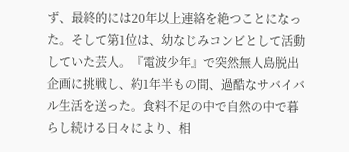ず、最終的には20年以上連絡を絶つことになった。そして第1位は、幼なじみコンビとして活動していた芸人。『電波少年』で突然無人島脱出企画に挑戦し、約1年半もの間、過酷なサバイバル生活を送った。食料不足の中で自然の中で暮らし続ける日々により、相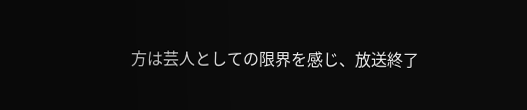方は芸人としての限界を感じ、放送終了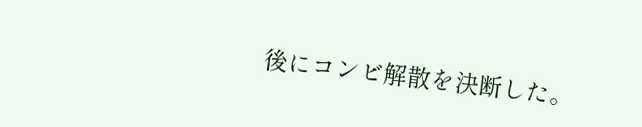後にコンビ解散を決断した。